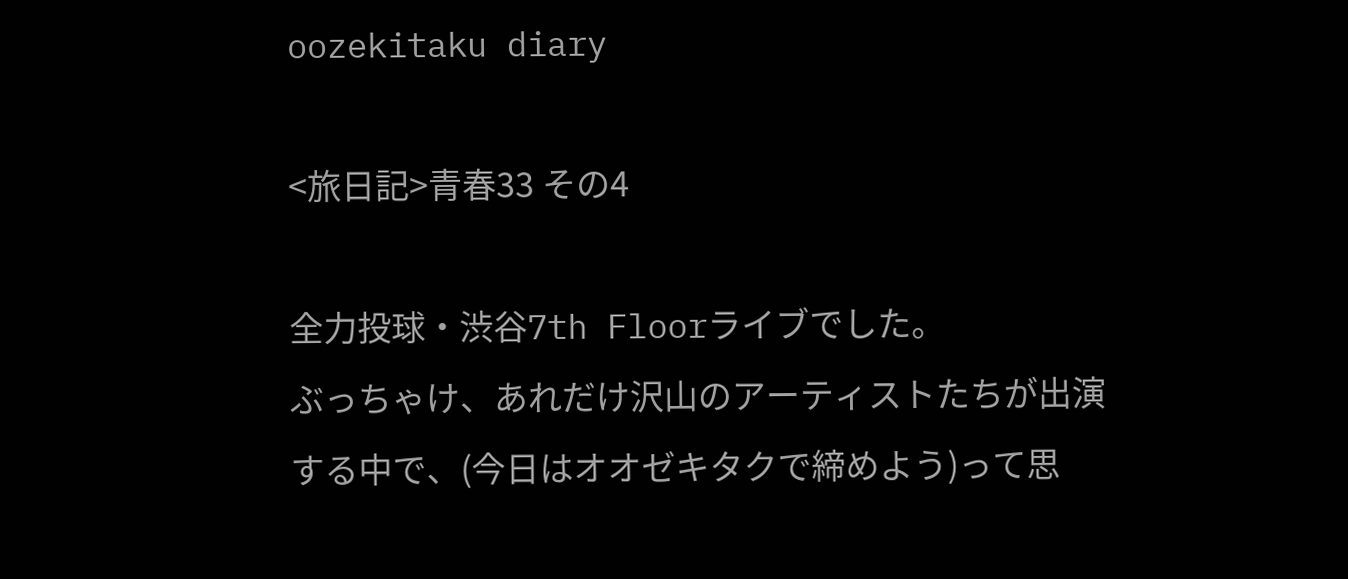oozekitaku diary

<旅日記>青春33 その4

全力投球・渋谷7th Floorライブでした。
ぶっちゃけ、あれだけ沢山のアーティストたちが出演する中で、(今日はオオゼキタクで締めよう)って思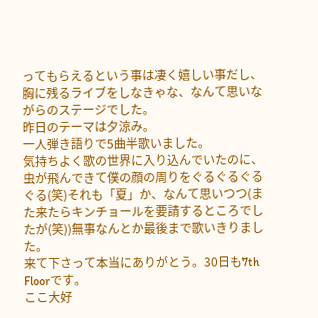ってもらえるという事は凄く嬉しい事だし、胸に残るライブをしなきゃな、なんて思いながらのステージでした。
昨日のテーマは夕涼み。
一人弾き語りで5曲半歌いました。
気持ちよく歌の世界に入り込んでいたのに、虫が飛んできて僕の顔の周りをぐるぐるぐるぐる(笑)それも「夏」か、なんて思いつつ(また来たらキンチョールを要請するところでしたが(笑))無事なんとか最後まで歌いきりました。
来て下さって本当にありがとう。30日も7th Floorです。
ここ大好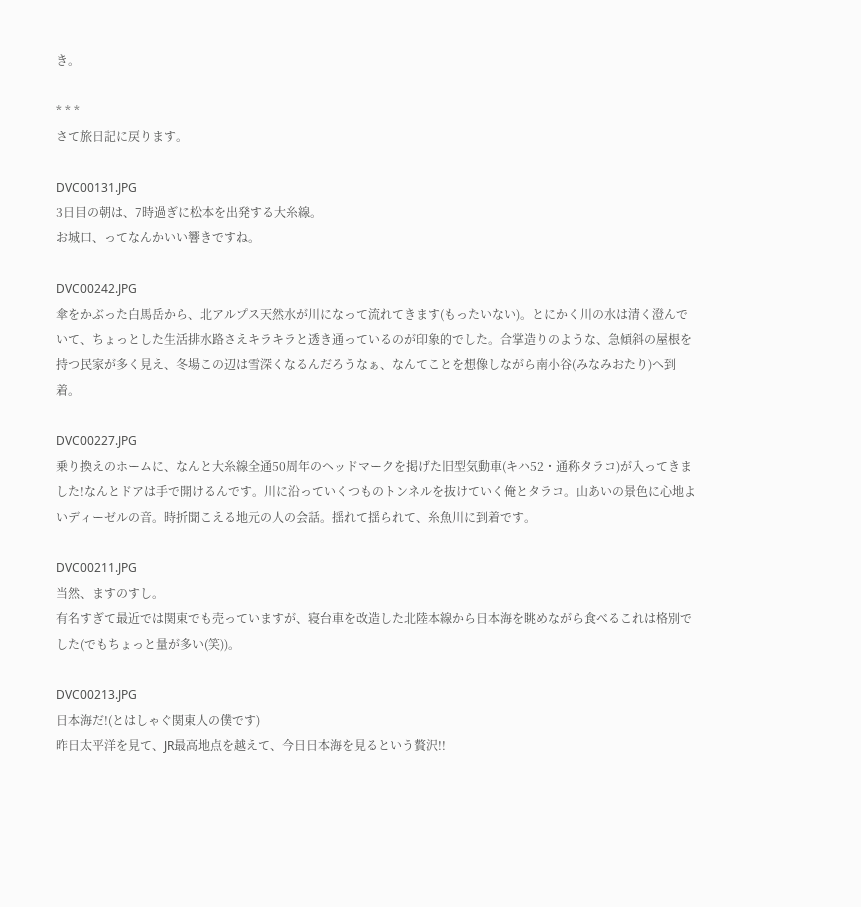き。

* * *
さて旅日記に戻ります。

DVC00131.JPG
3日目の朝は、7時過ぎに松本を出発する大糸線。
お城口、ってなんかいい響きですね。

DVC00242.JPG
傘をかぶった白馬岳から、北アルプス天然水が川になって流れてきます(もったいない)。とにかく川の水は清く澄んでいて、ちょっとした生活排水路さえキラキラと透き通っているのが印象的でした。合掌造りのような、急傾斜の屋根を持つ民家が多く見え、冬場この辺は雪深くなるんだろうなぁ、なんてことを想像しながら南小谷(みなみおたり)へ到着。

DVC00227.JPG
乗り換えのホームに、なんと大糸線全通50周年のヘッドマークを掲げた旧型気動車(キハ52・通称タラコ)が入ってきました!なんとドアは手で開けるんです。川に沿っていくつものトンネルを抜けていく俺とタラコ。山あいの景色に心地よいディーゼルの音。時折聞こえる地元の人の会話。揺れて揺られて、糸魚川に到着です。

DVC00211.JPG
当然、ますのすし。
有名すぎて最近では関東でも売っていますが、寝台車を改造した北陸本線から日本海を眺めながら食べるこれは格別でした(でもちょっと量が多い(笑))。

DVC00213.JPG
日本海だ!(とはしゃぐ関東人の僕です)
昨日太平洋を見て、JR最高地点を越えて、今日日本海を見るという贅沢!!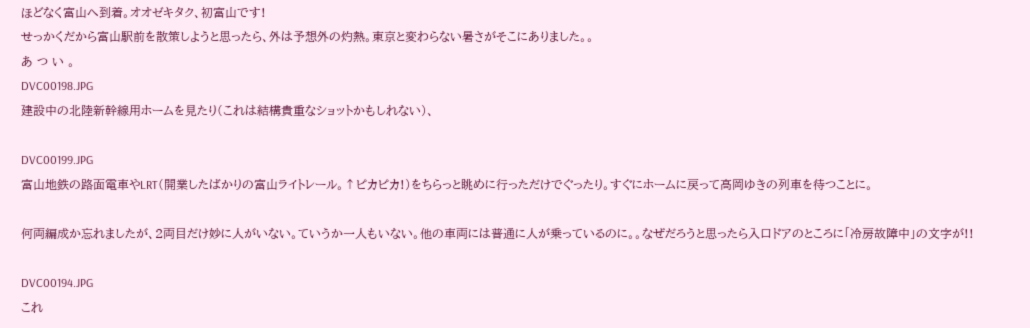ほどなく富山へ到着。オオゼキタク、初富山です!
せっかくだから富山駅前を散策しようと思ったら、外は予想外の灼熱。東京と変わらない暑さがそこにありました。。
あ つ い 。
DVC00198.JPG
建設中の北陸新幹線用ホームを見たり(これは結構貴重なショットかもしれない)、

DVC00199.JPG
富山地鉄の路面電車やLRT(開業したばかりの富山ライトレール。↑ピカピカ!)をちらっと眺めに行っただけでぐったり。すぐにホームに戻って高岡ゆきの列車を待つことに。

何両編成か忘れましたが、2両目だけ妙に人がいない。ていうか一人もいない。他の車両には普通に人が乗っているのに。。なぜだろうと思ったら入口ドアのところに「冷房故障中」の文字が!!

DVC00194.JPG
これ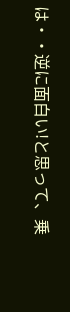は・・逆に面白い!と思って、乗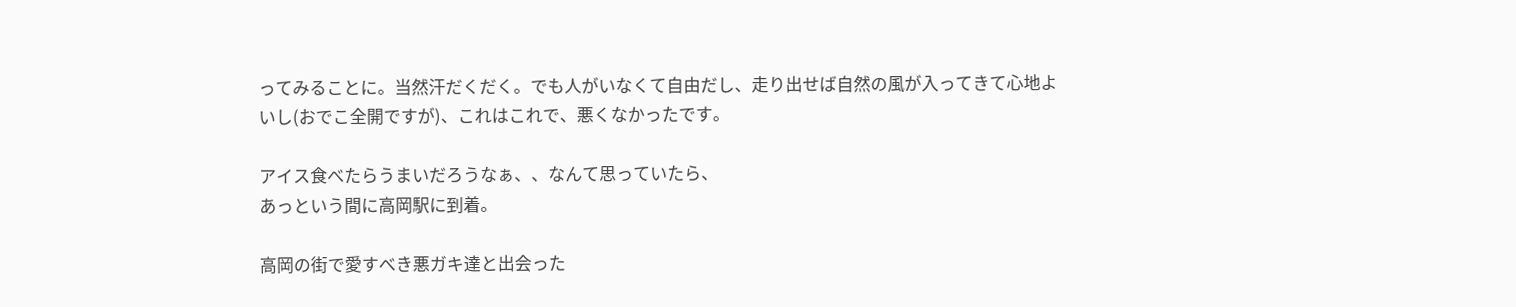ってみることに。当然汗だくだく。でも人がいなくて自由だし、走り出せば自然の風が入ってきて心地よいし(おでこ全開ですが)、これはこれで、悪くなかったです。

アイス食べたらうまいだろうなぁ、、なんて思っていたら、
あっという間に高岡駅に到着。

高岡の街で愛すべき悪ガキ達と出会った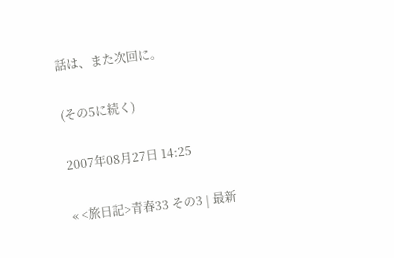話は、また次回に。

(その5に続く)

2007年08月27日 14:25

« <旅日記>青春33 その3 | 最新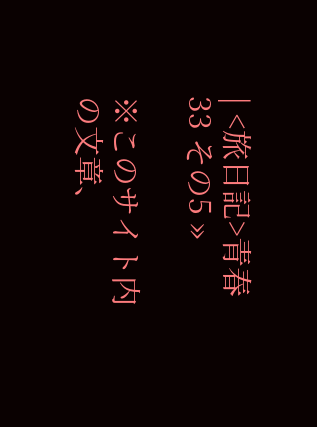| <旅日記>青春33 その5 »

※このサイト内の文章、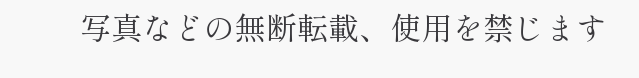写真などの無断転載、使用を禁じます